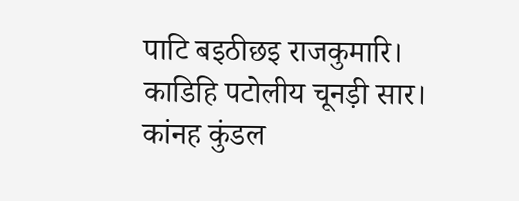पाटि बइठीछइ राजकुमारि।
काडिहि पटोलीय चूनड़ी सार।
कांनह कुंडल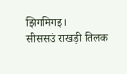झिगमिगइ।
सीससउं राखड़ी तिलक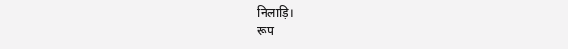निलाड़ि।
रूप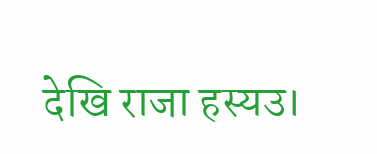देखि राजा हस्यउ।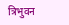त्रिभुवन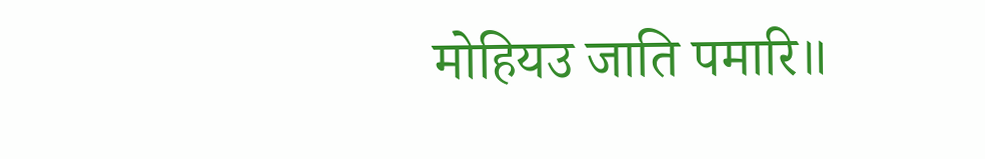मोहियउ जाति पमारि॥